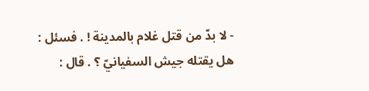- لا بدّ من قتل غلام بالمدينة ! . فسئل : هل يقتله جيش السفيانيّ ؟ . قال :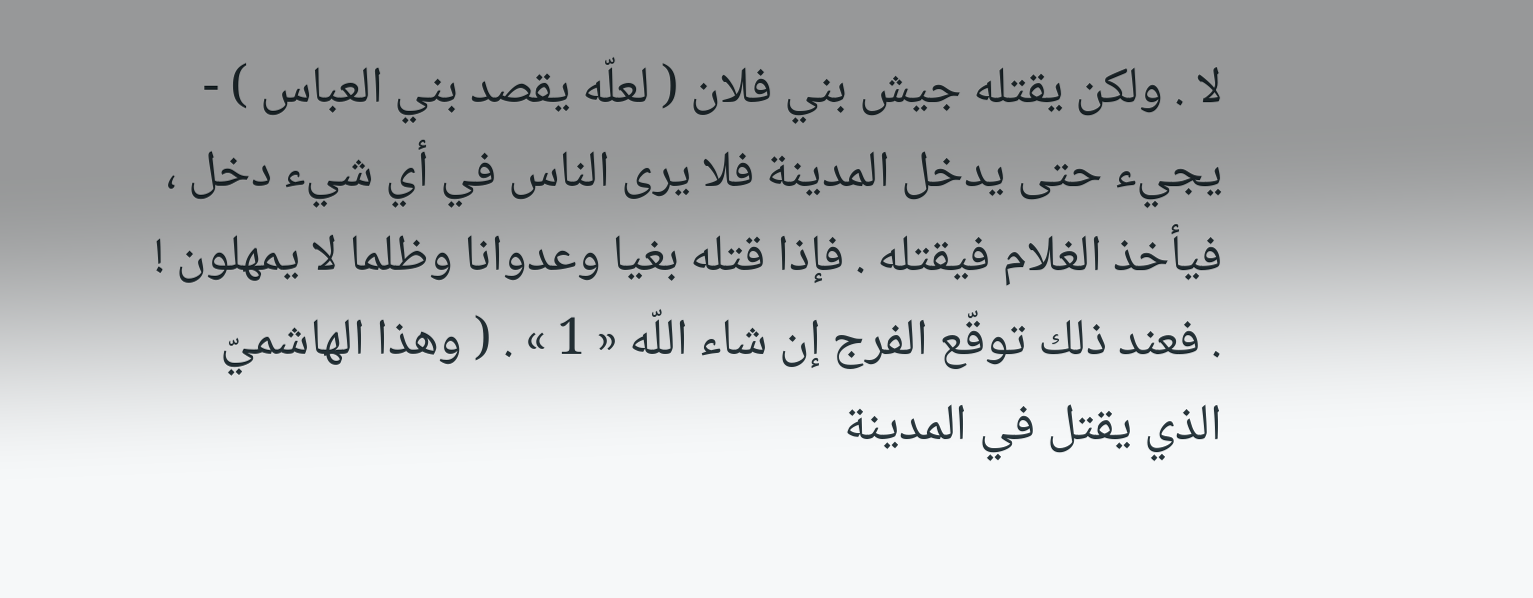لا . ولكن يقتله جيش بني فلان ( لعلّه يقصد بني العباس ) - يجيء حتى يدخل المدينة فلا يرى الناس في أي شيء دخل ، فيأخذ الغلام فيقتله . فإذا قتله بغيا وعدوانا وظلما لا يمهلون ! . فعند ذلك توقّع الفرج إن شاء اللّه « 1 » . ( وهذا الهاشميّ الذي يقتل في المدينة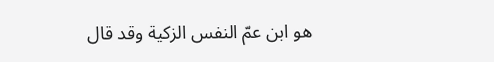هو ابن عمّ النفس الزكية وقد قال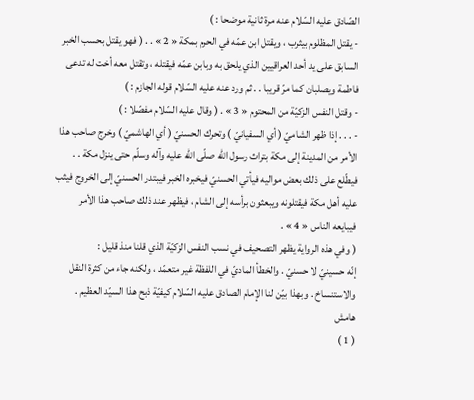الصّادق عليه السّلام عنه مرة ثانية موضحا : )
- يقتل المظلوم بيثرب ، ويقتل ابن عمّه في الحرم بمكة « 2 » . . ( فهو يقتل بحسب الخبر السابق على يد أحد العراقيين الذي يلحق به وبابن عمّه فيقتله ، وتقتل معه أخت له تدعى فاطمة ويصلبان كما مرّ قريبا . . ثم ورد عنه عليه السّلام قوله الجازم : )
- وقتل النفس الزكيّة من المحتوم « 3 » . ( وقال عليه السّلام مفصّلا : )
- . . . إذا ظهر الشاميّ ( أي السفيانيّ ) وتحرك الحسنيّ ( أي الهاشميّ ) وخرج صاحب هذا الأمر من المدينة إلى مكة بتراث رسول اللّه صلّى اللّه عليه وآله وسلّم حتى ينزل مكة . . فيطّلع على ذلك بعض مواليه فيأتي الحسنيّ فيخبره الخبر فيبتدر الحسنيّ إلى الخروج فيثب عليه أهل مكة فيقتلونه ويبعثون برأسه إلى الشام ، فيظهر عند ذلك صاحب هذا الأمر فيبايعه الناس « 4 » .
( وفي هذه الرواية يظهر التصحيف في نسب النفس الزكيّة الذي قلنا منذ قليل :
إنّه حسينيّ لا حسنيّ . والخطأ الماديّ في اللفظة غير متعمّد ، ولكنه جاء من كثرة النقل والاستنساخ . وبهذا بيّن لنا الإمام الصادق عليه السّلام كيفيّة ذبح هذا السيّد العظيم .
هامش
( 1 )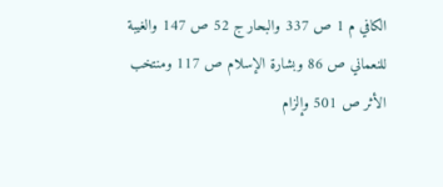الكافي م 1 ص 337 والبحار ج 52 ص 147 والغيبة للنعماني ص 86 وبشارة الإسلام ص 117 ومنتخب الأثر ص 501 وإلزام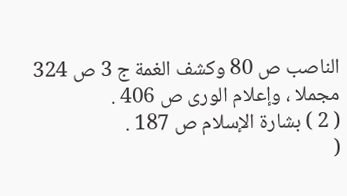الناصب ص 80 وكشف الغمة ج 3 ص 324 مجملا ، وإعلام الورى ص 406 .
( 2 ) بشارة الإسلام ص 187 .
(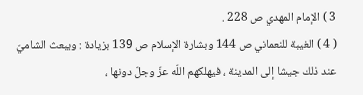3 ) الإمام المهدي ص 228 .
( 4 ) الغيبة للنعماني ص 144 وبشارة الإسلام ص 139 بزيادة : ويبعث الشاميّ عند ذلك جيشا إلى المدينة ، فيهلكهم اللّه عزّ وجلّ دونها ،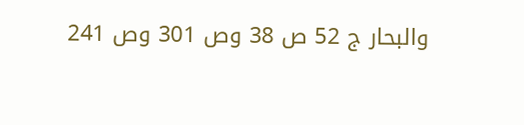والبحار ج 52 ص 38 وص 301 وص 241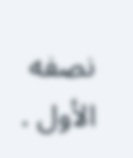نصفه الأول .